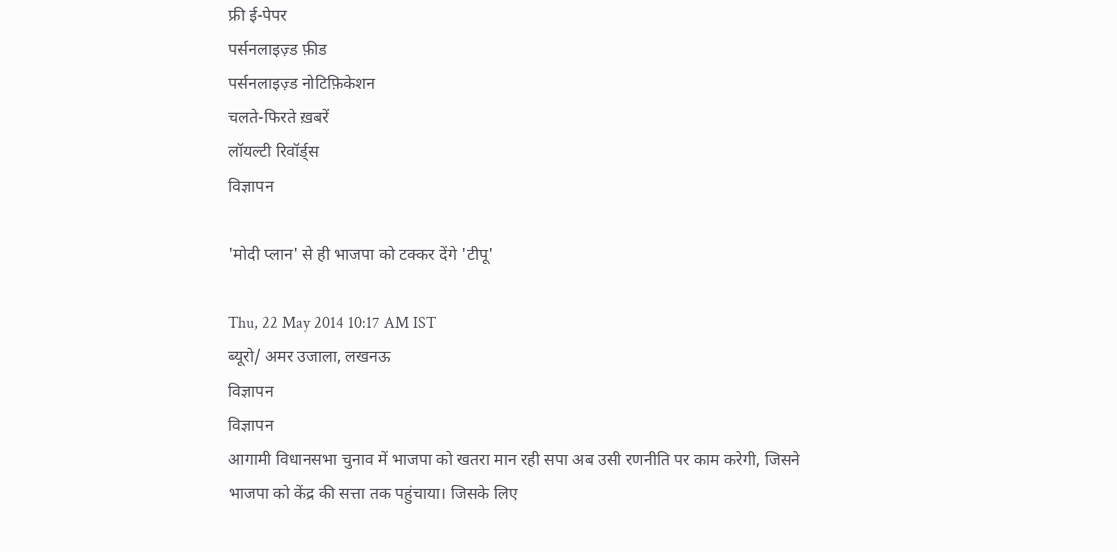फ्री ई-पेपर
पर्सनलाइज़्ड फ़ीड
पर्सनलाइज़्ड नोटिफ़िकेशन
चलते-फिरते ख़बरें
लॉयल्टी रिवॉर्ड्स
विज्ञापन

'मोदी प्लान' से ही भाजपा को टक्कर देंगे 'टीपू'

Thu, 22 May 2014 10:17 AM IST
ब्यूरो/ अमर उजाला, लखनऊ
विज्ञापन
विज्ञापन
आगामी विधानसभा चुनाव में भाजपा को खतरा मान रही सपा अब उसी रणनीति पर काम करेगी, जिसने भाजपा को केंद्र की सत्ता तक पहुंचाया। जिसके लिए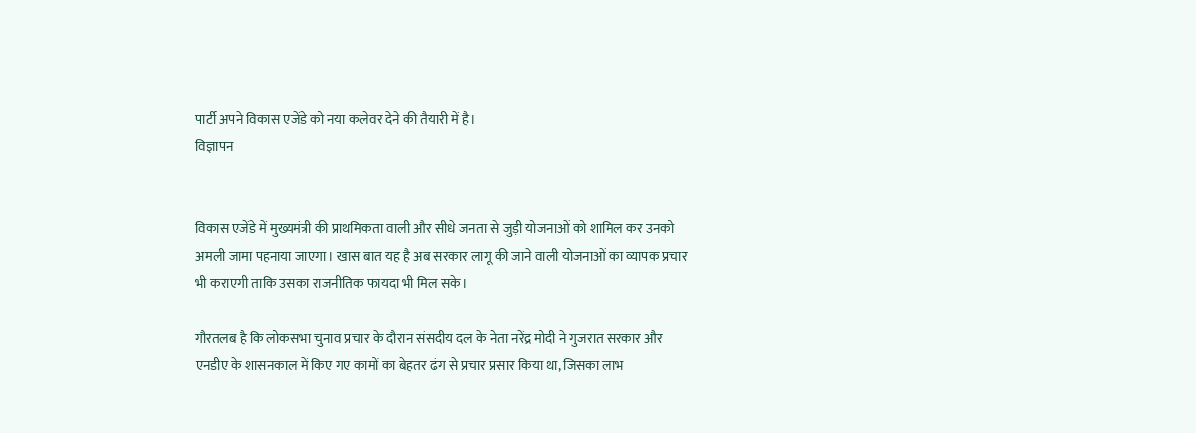पार्टी अपने विकास एजेंडे को नया कलेवर देने की तैयारी में है।
विज्ञापन


विकास एजेंडे में मुख्यमंत्री की प्राथमिकता वाली और सीधे जनता से जुड़ी योजनाओं को शामिल कर उनको अमली जामा पहनाया जाएगा। खास बात यह है अब सरकार लागू की जाने वाली योजनाओं का व्यापक प्रचार भी कराएगी ताकि उसका राजनीतिक फायदा भी मिल सके।

गौरतलब है कि लोकसभा चुनाव प्रचार के दौरान संसदीय दल के नेता नरेंद्र मोदी ने गुजरात सरकार और एनडीए के शासनकाल में किए गए कामों का बेहतर ढंग से प्रचार प्रसार किया था, जिसका लाभ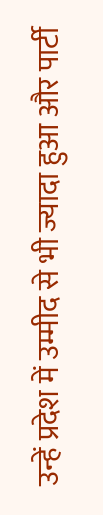उन्हें प्रदेश में उम्मीद से भी ज्यादा हुआ और पार्टी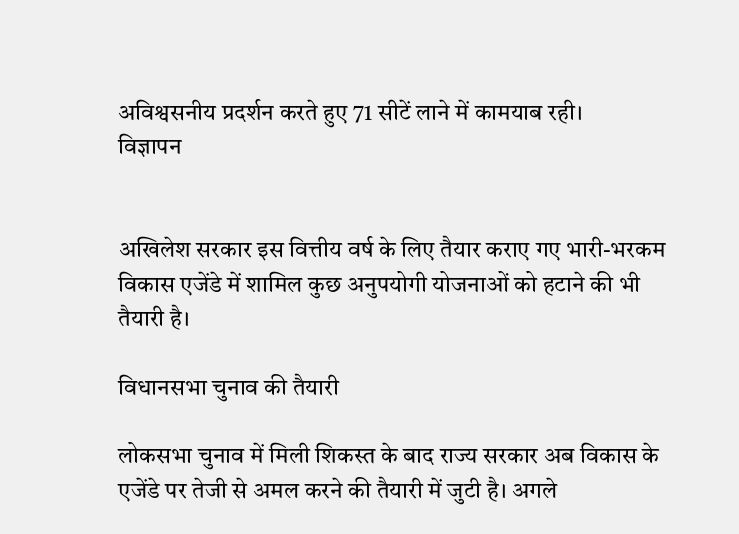अविश्वसनीय प्रदर्शन करते हुए 71 सीटें लाने में कामयाब रही।
विज्ञापन


अखिलेश सरकार इस वित्तीय वर्ष के लिए तैयार कराए गए भारी-भरकम विकास एजेंडे में शामिल कुछ अनुपयोगी योजनाओं को हटाने की भी तैयारी है।

विधानसभा चुनाव की तैयारी

लोकसभा चुनाव में मिली शिकस्त के बाद राज्य सरकार अब विकास के एजेंडे पर तेजी से अमल करने की तैयारी में जुटी है। अगले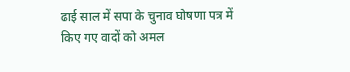ढाई साल में सपा के चुनाव घोषणा पत्र में किए गए वादों को अमल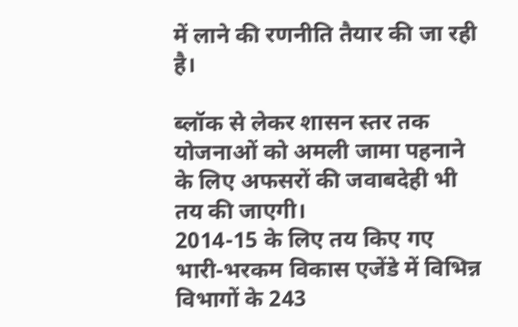में लाने की रणनीति तैयार की जा रही है।

ब्लॉक से लेकर शासन स्तर तक योजनाओं को अमली जामा पहनाने के लिए अफसरों की जवाबदेही भी तय की जाएगी।
2014-15 के लिए तय किए गए भारी-भरकम विकास एजेंडे में विभिन्न विभागों के 243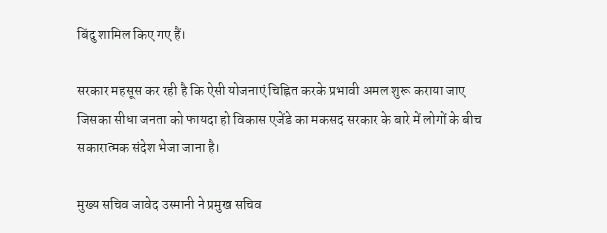बिंदु शामिल किए गए हैं।

सरकार महसूस कर रही है कि ऐसी योजनाएं चिह्नित करके प्रभावी अमल शुरू कराया जाए जिसका सीधा जनता को फायदा हो विकास एजेंडे का मकसद सरकार के बारे में लोगों के बीच सकारात्मक संदेश भेजा जाना है।

मुख्य सचिव जावेद उस्मानी ने प्रमुख सचिव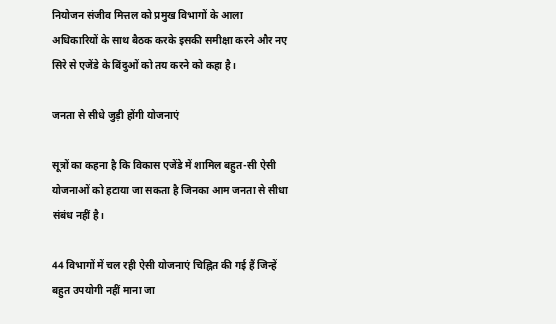नियोजन संजीव मित्तल को प्रमुख विभागों के आला अधिकारियों के साथ बैठक करके इसकी समीक्षा करने और नए सिरे से एजेंडे के बिंदुओं को तय करने को कहा है।

जनता से सीधे जुड़ी होंगी योजनाएं

सूत्रों का कहना है कि विकास एजेंडे में शामिल बहुत-सी ऐसी योजनाओं को हटाया जा सकता है जिनका आम जनता से सीधा संबंध नहीं है।

44 विभागों में चल रही ऐसी योजनाएं चिह्नित की गई हैं जिन्हें बहुत उपयोगी नहीं माना जा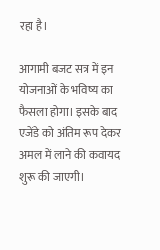रहा है।

आगामी बजट सत्र में इन योजनाओं के भविष्य का फैसला होगा। इसके बाद एजेंडे को अंतिम रूप देकर अमल में लाने की कवायद शुरू की जाएगी।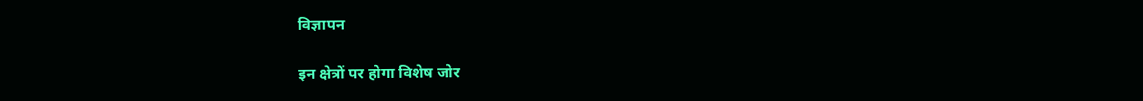विज्ञापन

इन क्षेत्रों पर होगा विशेष जोर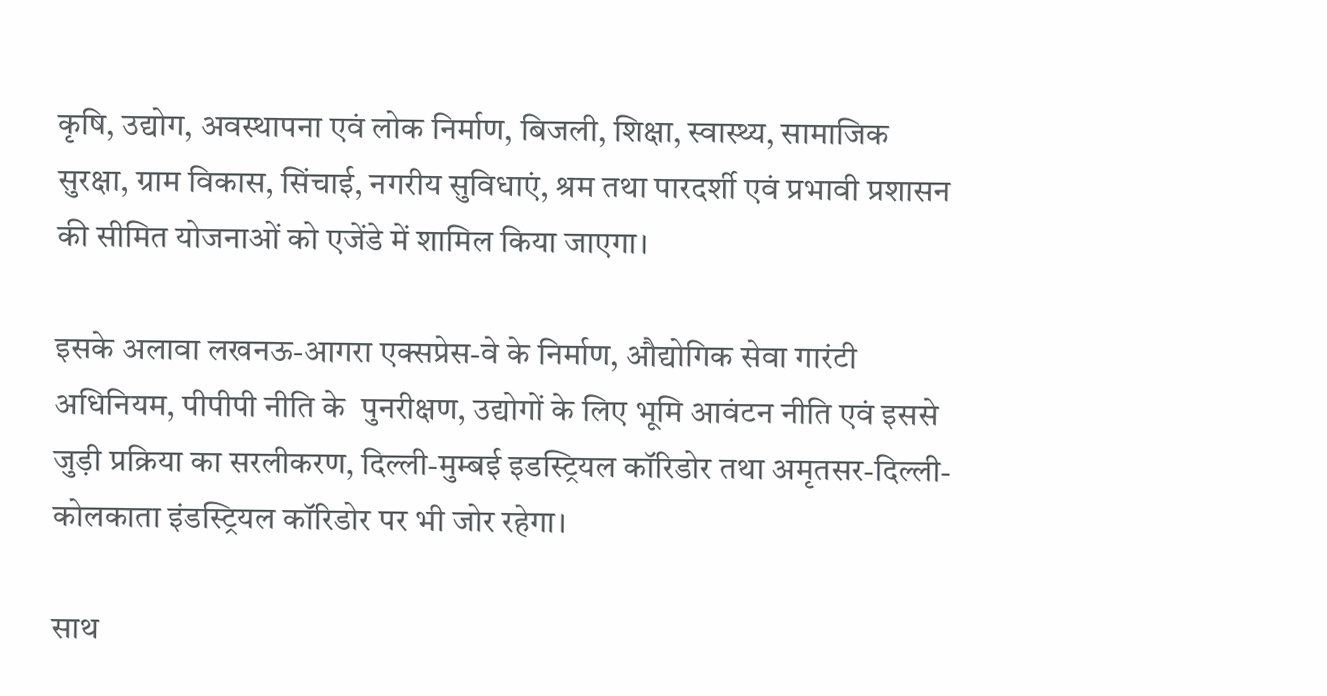कृषि, उद्योग, अवस्थापना एवं लोक निर्माण, बिजली, शिक्षा, स्वास्थ्य, सामाजिक सुरक्षा, ग्राम विकास, सिंचाई, नगरीय सुविधाएं, श्रम तथा पारदर्शी एवं प्रभावी प्रशासन की सीमित योजनाओं को एजेंडे में शामिल किया जाएगा।

इसके अलावा लखनऊ-आगरा एक्सप्रेस-वे के निर्माण, औद्योगिक सेवा गारंटी अधिनियम, पीपीपी नीति के  पुनरीक्षण, उद्योगों के लिए भूमि आवंटन नीति एवं इससे जुड़ी प्रक्रिया का सरलीकरण, दिल्ली-मुम्बई इडस्ट्रियल कॉरिडोर तथा अमृतसर-दिल्ली-कोलकाता इंडस्ट्रियल कॉरिडोर पर भी जोर रहेगा।

साथ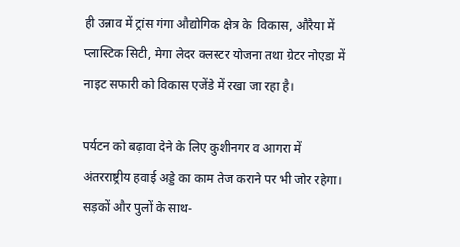ही उन्नाव में ट्रांस गंगा औद्योगिक क्षेत्र के  विकास, औरैया में प्लास्टिक सिटी, मेगा लेदर क्लस्टर योजना तथा ग्रेटर नोएडा में नाइट सफारी को विकास एजेंडे में रखा जा रहा है।

पर्यटन को बढ़ावा देने के लिए कुशीनगर व आगरा में अंतरराष्ट्रीय हवाई अड्डे का काम तेज कराने पर भी जोर रहेगा। सड़कों और पुलों के साथ-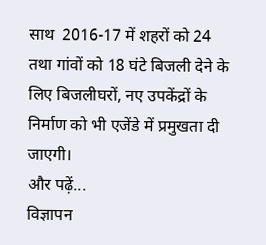साथ  2016-17 में शहरों को 24 तथा गांवों को 18 घंटे बिजली देने के लिए बिजलीघरों, नए उपकेंद्रों के निर्माण को भी एजेंडे में प्रमुखता दी जाएगी।
और पढ़ें...
विज्ञापन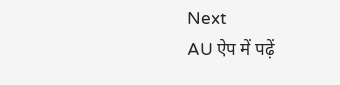Next
AU ऐप में पढ़ें